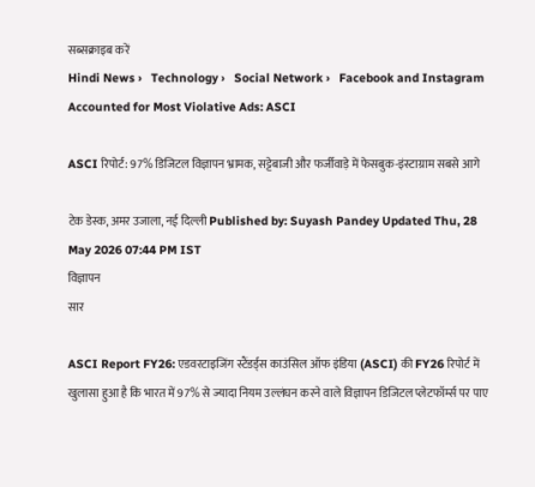सब्सक्राइब करें
Hindi News ›   Technology ›   Social Network ›   Facebook and Instagram Accounted for Most Violative Ads: ASCI

ASCI रिपोर्ट: 97% डिजिटल विज्ञापन भ्रामक, सट्टेबाजी और फर्जीवाड़े में फेसबुक-इंस्टाग्राम सबसे आगे

टेक डेस्क, अमर उजाला, नई दिल्ली Published by: Suyash Pandey Updated Thu, 28 May 2026 07:44 PM IST
विज्ञापन
सार

ASCI Report FY26: एडवरटाइजिंग स्टैंडर्ड्स काउंसिल ऑफ इंडिया (ASCI) की FY26 रिपोर्ट में खुलासा हुआ है कि भारत में 97% से ज्यादा नियम उल्लंघन करने वाले विज्ञापन डिजिटल प्लेटफॉर्म्स पर पाए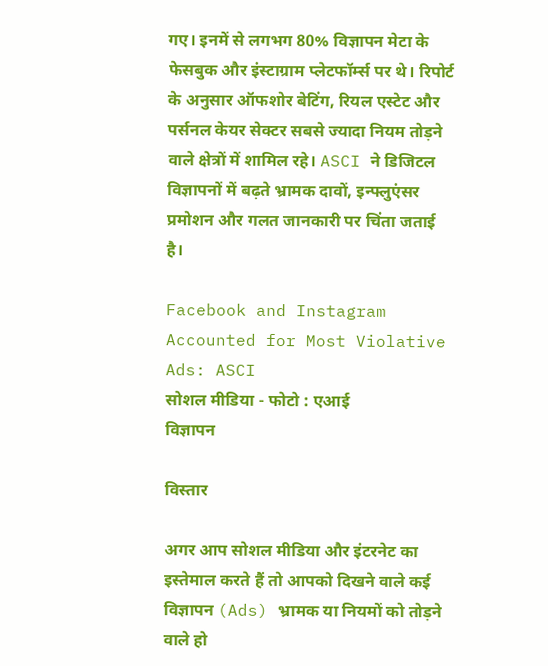गए। इनमें से लगभग 80% विज्ञापन मेटा के फेसबुक और इंस्टाग्राम प्लेटफॉर्म्स पर थे। रिपोर्ट के अनुसार ऑफशोर बेटिंग, रियल एस्टेट और पर्सनल केयर सेक्टर सबसे ज्यादा नियम तोड़ने वाले क्षेत्रों में शामिल रहे। ASCI ने डिजिटल विज्ञापनों में बढ़ते भ्रामक दावों, इन्फ्लुएंसर प्रमोशन और गलत जानकारी पर चिंता जताई है।

Facebook and Instagram Accounted for Most Violative Ads: ASCI
सोशल मीडिया - फोटो : एआई
विज्ञापन

विस्तार

अगर आप सोशल मीडिया और इंटरनेट का इस्तेमाल करते हैं तो आपको दिखने वाले कई विज्ञापन (Ads) भ्रामक या नियमों को तोड़ने वाले हो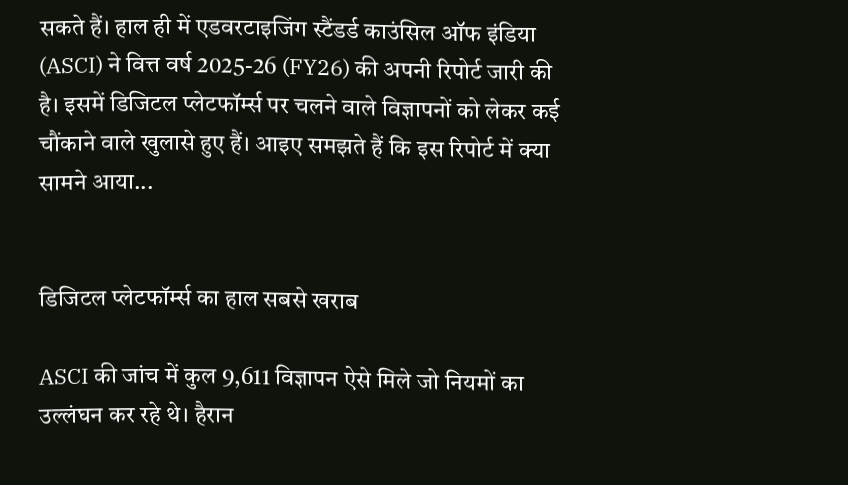सकते हैं। हाल ही में एडवरटाइजिंग स्टैंडर्ड काउंसिल ऑफ इंडिया (ASCI) ने वित्त वर्ष 2025-26 (FY26) की अपनी रिपोर्ट जारी की है। इसमें डिजिटल प्लेटफॉर्म्स पर चलने वाले विज्ञापनों को लेकर कई चौंकाने वाले खुलासे हुए हैं। आइए समझते हैं कि इस रिपोर्ट में क्या सामने आया...


डिजिटल प्लेटफॉर्म्स का हाल सबसे खराब

ASCI की जांच में कुल 9,611 विज्ञापन ऐसे मिले जो नियमों का उल्लंघन कर रहे थे। हैरान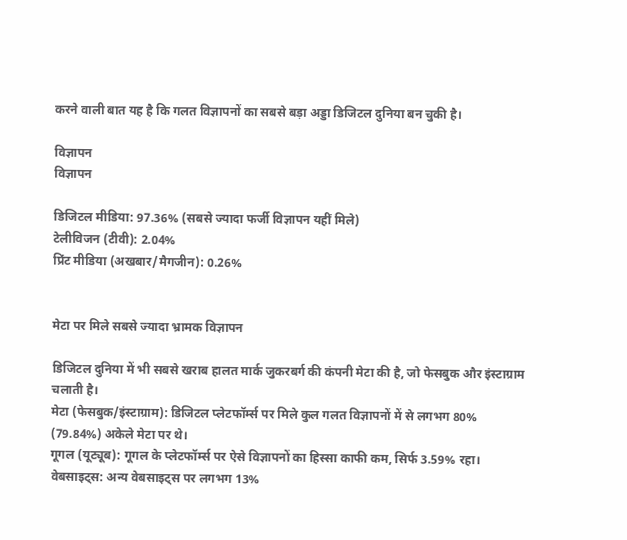करने वाली बात यह है कि गलत विज्ञापनों का सबसे बड़ा अड्डा डिजिटल दुनिया बन चुकी है।

विज्ञापन
विज्ञापन

डिजिटल मीडिया: 97.36% (सबसे ज्यादा फर्जी विज्ञापन यहीं मिले)
टेलीविजन (टीवी): 2.04%
प्रिंट मीडिया (अखबार/मैगजीन): 0.26%


मेटा पर मिले सबसे ज्यादा भ्रामक विज्ञापन

डिजिटल दुनिया में भी सबसे खराब हालत मार्क जुकरबर्ग की कंपनी मेटा की है, जो फेसबुक और इंस्टाग्राम चलाती है।
मेटा (फेसबुक/इंस्टाग्राम): डिजिटल प्लेटफॉर्म्स पर मिले कुल गलत विज्ञापनों में से लगभग 80% (79.84%) अकेले मेटा पर थे।
गूगल (यूट्यूब): गूगल के प्लेटफॉर्म्स पर ऐसे विज्ञापनों का हिस्सा काफी कम, सिर्फ 3.59% रहा।
वेबसाइट्स: अन्य वेबसाइट्स पर लगभग 13%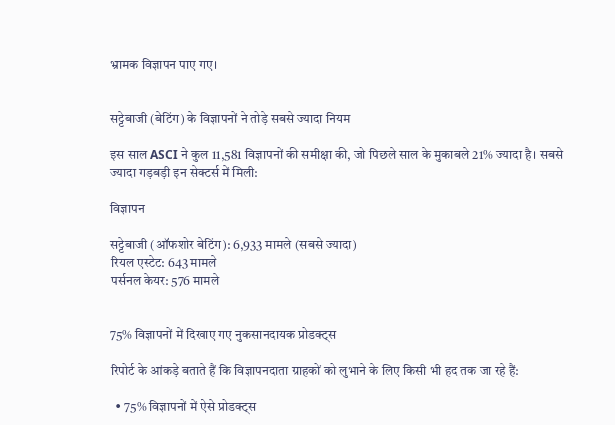भ्रामक विज्ञापन पाए गए।


सट्टेबाजी (बेटिंग) के विज्ञापनों ने तोड़े सबसे ज्यादा नियम

इस साल ASCI ने कुल 11,581 विज्ञापनों की समीक्षा की, जो पिछले साल के मुकाबले 21% ज्यादा है। सबसे ज्यादा गड़बड़ी इन सेक्टर्स में मिली:

विज्ञापन

सट्टेबाजी (ऑफशोर बेटिंग): 6,933 मामले (सबसे ज्यादा)
रियल एस्टेट: 643 मामले
पर्सनल केयर: 576 मामले


75% विज्ञापनों में दिखाए गए नुकसानदायक प्रोडक्ट्स

रिपोर्ट के आंकड़े बताते हैं कि विज्ञापनदाता ग्राहकों को लुभाने के लिए किसी भी हद तक जा रहे हैं:

  • 75% विज्ञापनों में ऐसे प्रोडक्ट्स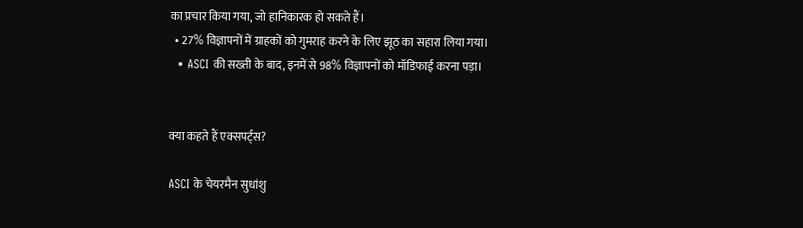का प्रचार किया गया, जो हानिकारक हो सकते हैं।
  • 27% विज्ञापनों में ग्राहकों को गुमराह करने के लिए झूठ का सहारा लिया गया।
  • ASCI की सख्ती के बाद, इनमें से 98% विज्ञापनों को मॉडिफाई करना पड़ा।


क्या कहते हैं एक्सपर्ट्स?

ASCI के चेयरमैन सुधांशु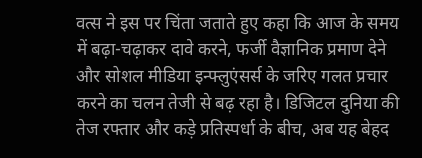वत्स ने इस पर चिंता जताते हुए कहा कि आज के समय में बढ़ा-चढ़ाकर दावे करने, फर्जी वैज्ञानिक प्रमाण देने और सोशल मीडिया इन्फ्लुएंसर्स के जरिए गलत प्रचार करने का चलन तेजी से बढ़ रहा है। डिजिटल दुनिया की तेज रफ्तार और कड़े प्रतिस्पर्धा के बीच, अब यह बेहद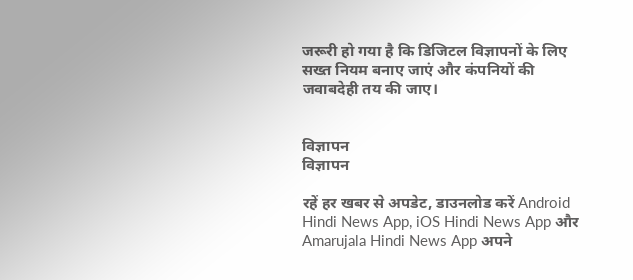जरूरी हो गया है कि डिजिटल विज्ञापनों के लिए सख्त नियम बनाए जाएं और कंपनियों की जवाबदेही तय की जाए।


विज्ञापन
विज्ञापन

रहें हर खबर से अपडेट, डाउनलोड करें Android Hindi News App, iOS Hindi News App और Amarujala Hindi News App अपने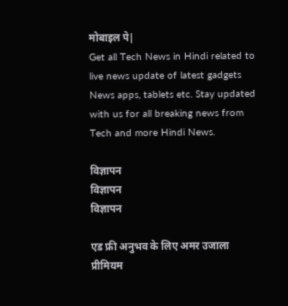मोबाइल पे|
Get all Tech News in Hindi related to live news update of latest gadgets News apps, tablets etc. Stay updated with us for all breaking news from Tech and more Hindi News.

विज्ञापन
विज्ञापन
विज्ञापन

एड फ्री अनुभव के लिए अमर उजाला प्रीमियम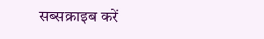सब्सक्राइब करें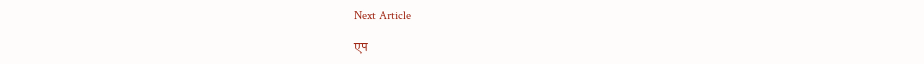Next Article

एप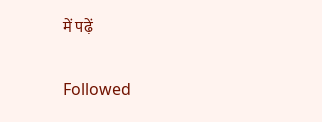में पढ़ें

Followed